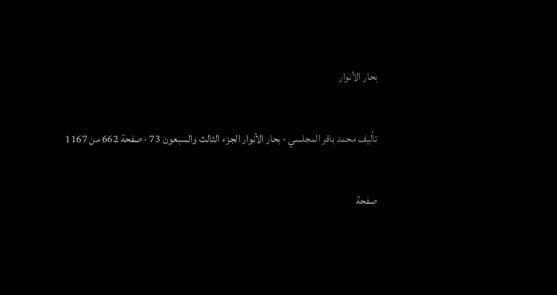بحار الأنوار

تأليف محمد باقر المجلسي · بحار الأنوار الجزء الثالث والسبعون 73 · صفحة 662 من 1167

صفحة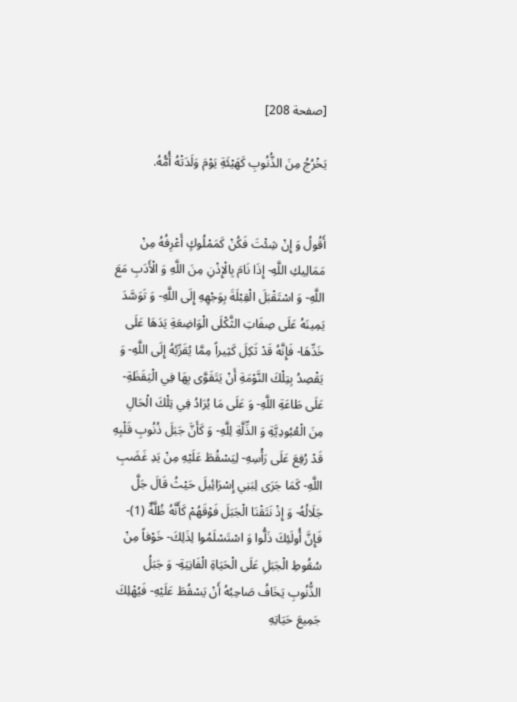[صفحة 208]

يَخْرُجُ مِنَ الذُّنُوبِ كَهَيْئَةِ يَوْمَ وَلَدَتْهُ أُمُّهُ.


أَقُولُ وَ إِنْ شِئْتَ فَكُنْ كَمَمْلُوكٍ أَعْرِفُهُ مِنْ مَمَالِيكِ اللَّهِ- إِذَا نَامَ بِالْإِذْنِ مِنَ اللَّهِ وَ الْأَدَبِ مَعَ اللَّهِ- وَ اسْتَقْبَلَ الْقِبْلَةَ بِوَجْهِهِ إِلَى اللَّهِ- وَ تَوَسَّدَ يَمِينَهُ عَلَى صِفَاتِ الثَّكْلَى الْوَاضِعَةِ يَدَهَا عَلَى خَدِّهَا- فَإِنَّهُ قَدْ ثَكِلَ كَثِيراً مِمَّا يُقَرِّبُهُ إِلَى اللَّهِ- وَ يَقْصِدُ بِتِلْكَ النَّوْمَةِ أَنْ يَتَقَوَّى بِهَا فِي الْيَقَظَةِ- عَلَى طَاعَةِ اللَّهِ- وَ عَلَى مَا يُرَادُ فِي تِلْكَ الْحَالِ مِنَ الْعُبُودِيَّةِ وَ الذِّلَّةِ لِلَّهِ- وَ كَأَنَّ جَبَلَ ذُنُوبِ قَلْبِهِ قَدْ رُفِعَ عَلَى رَأْسِهِ- لِيَسْقُطَ عَلَيْهِ مِنْ يَدِ غَضَبِ اللَّهِ- كَمَا جَرَى لِبَنِي إِسْرَائِيلَ حَيْثُ قَالَ جَلَّ جَلَالُهُ- وَ إِذْ نَتَقْنَا الْجَبَلَ فَوْقَهُمْ كَأَنَّهُ ظُلَّةٌ (1)- فَإِنَّ أُولَئِكَ ذَلُّوا وَ اسْتَسْلَمُوا لِذَلِكَ- خَوْفاً مِنْ سُقُوطِ الْجَبَلِ عَلَى الْحَيَاةِ الْفَانِيَةِ- وَ جَبَلُ الذُّنُوبِ يَخَافُ صَاحِبُهُ أَنْ يَسْقُطَ عَلَيْهِ- فَيُهْلِكَ جَمِيعَ حَيَاتِهِ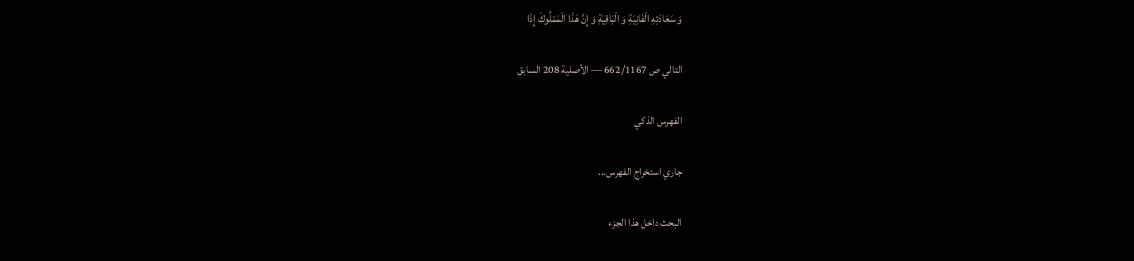وَ سَعَادَتِهِ الْفَانِيَةِ وَ الْبَاقِيَةِ وَ إِنَّ هَذَا الْمَمْلُوكَ إِذَا

التالي ص 662/1167 — الأصلية 208 السابق

الفهرس الذكي

جاري استخراج الفهرس...

البحث داخل هذا الجزء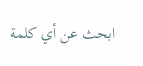ابحث عن أي كلمة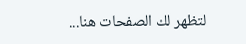لتظهر لك الصفحات هنا...